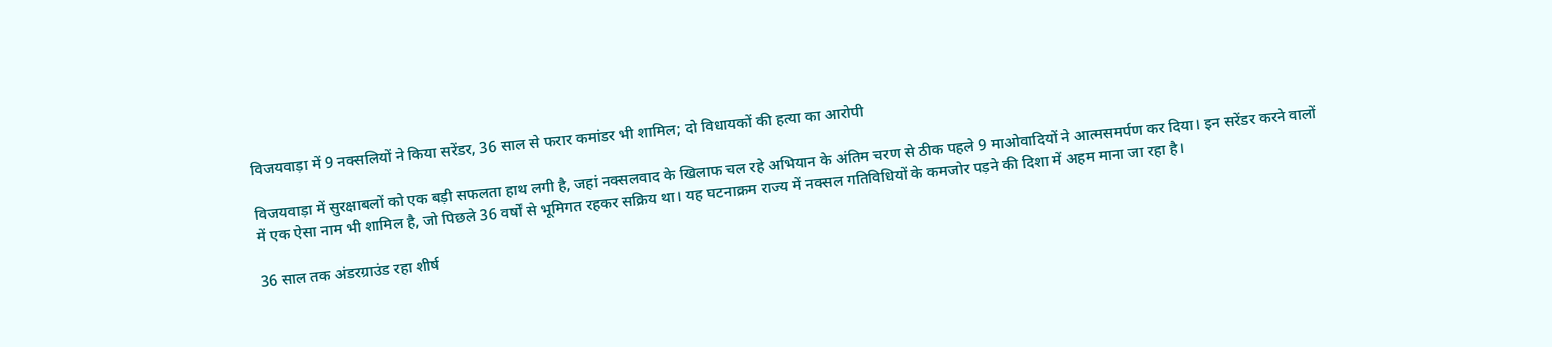विजयवाड़ा में 9 नक्सलियों ने किया सरेंडर, 36 साल से फरार कमांडर भी शामिल; दो विधायकों की हत्या का आरोपी

विजयवाड़ा में सुरक्षाबलों को एक बड़ी सफलता हाथ लगी है, जहां नक्सलवाद के खिलाफ चल रहे अभियान के अंतिम चरण से ठीक पहले 9 माओवादियों ने आत्मसमर्पण कर दिया। इन सरेंडर करने वालों में एक ऐसा नाम भी शामिल है, जो पिछले 36 वर्षों से भूमिगत रहकर सक्रिय था। यह घटनाक्रम राज्य में नक्सल गतिविधियों के कमजोर पड़ने की दिशा में अहम माना जा रहा है।

36 साल तक अंडरग्राउंड रहा शीर्ष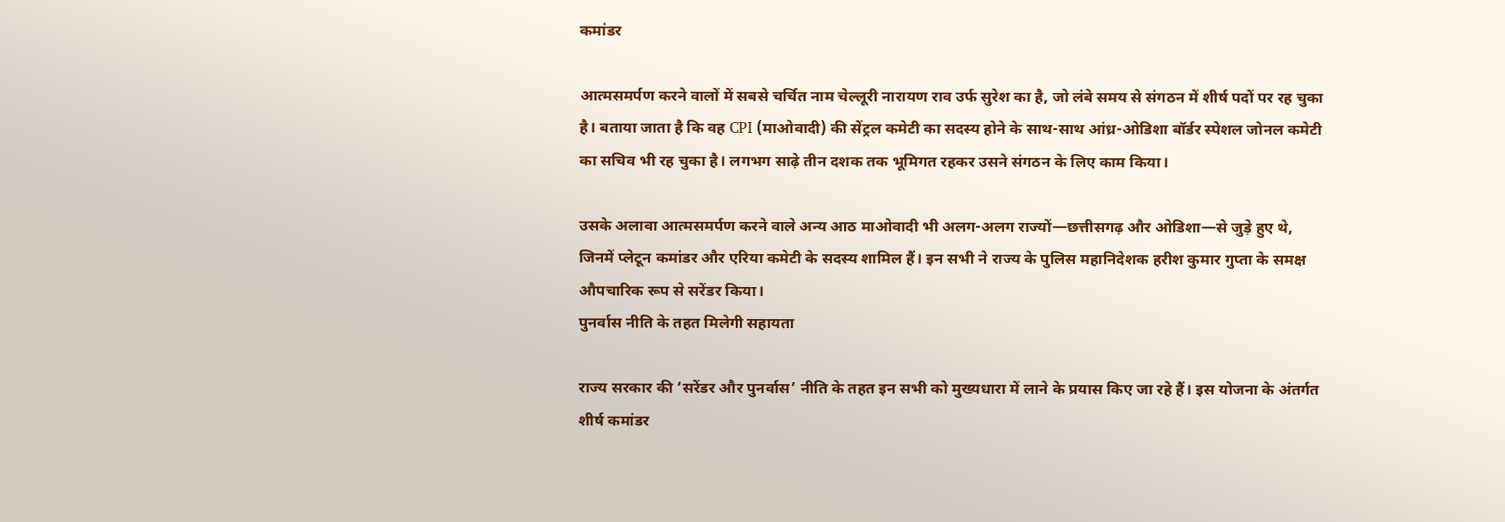कमांडर

आत्मसमर्पण करने वालों में सबसे चर्चित नाम चेल्लूरी नारायण राव उर्फ सुरेश का है, जो लंबे समय से संगठन में शीर्ष पदों पर रह चुका है। बताया जाता है कि वह CPI (माओवादी) की सेंट्रल कमेटी का सदस्य होने के साथ-साथ आंध्र-ओडिशा बॉर्डर स्पेशल जोनल कमेटी का सचिव भी रह चुका है। लगभग साढ़े तीन दशक तक भूमिगत रहकर उसने संगठन के लिए काम किया।

उसके अलावा आत्मसमर्पण करने वाले अन्य आठ माओवादी भी अलग-अलग राज्यों—छत्तीसगढ़ और ओडिशा—से जुड़े हुए थे, जिनमें प्लेटून कमांडर और एरिया कमेटी के सदस्य शामिल हैं। इन सभी ने राज्य के पुलिस महानिदेशक हरीश कुमार गुप्ता के समक्ष औपचारिक रूप से सरेंडर किया।
पुनर्वास नीति के तहत मिलेगी सहायता

राज्य सरकार की ‘सरेंडर और पुनर्वास’ नीति के तहत इन सभी को मुख्यधारा में लाने के प्रयास किए जा रहे हैं। इस योजना के अंतर्गत शीर्ष कमांडर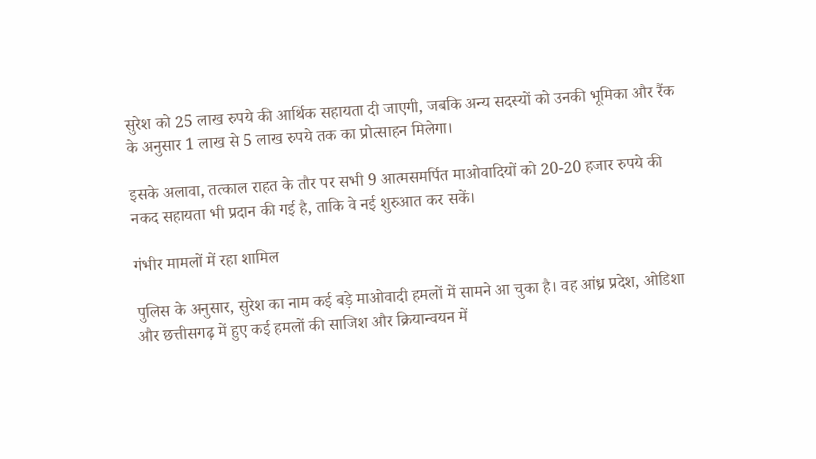सुरेश को 25 लाख रुपये की आर्थिक सहायता दी जाएगी, जबकि अन्य सदस्यों को उनकी भूमिका और रैंक के अनुसार 1 लाख से 5 लाख रुपये तक का प्रोत्साहन मिलेगा।

इसके अलावा, तत्काल राहत के तौर पर सभी 9 आत्मसमर्पित माओवादियों को 20-20 हजार रुपये की नकद सहायता भी प्रदान की गई है, ताकि वे नई शुरुआत कर सकें।

गंभीर मामलों में रहा शामिल

पुलिस के अनुसार, सुरेश का नाम कई बड़े माओवादी हमलों में सामने आ चुका है। वह आंध्र प्रदेश, ओडिशा और छत्तीसगढ़ में हुए कई हमलों की साजिश और क्रियान्वयन में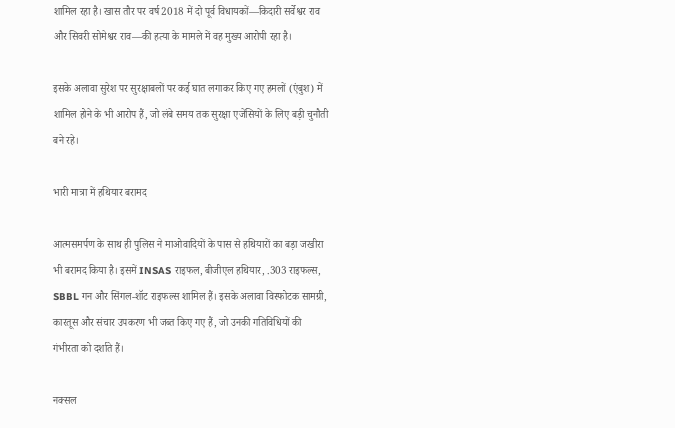शामिल रहा है। खास तौर पर वर्ष 2018 में दो पूर्व विधायकों—किदारी सर्वेश्वर राव और सिवरी सोमेश्वर राव—की हत्या के मामले में वह मुख्य आरोपी रहा है।

इसके अलावा सुरेश पर सुरक्षाबलों पर कई घात लगाकर किए गए हमलों (एंबुश) में शामिल होने के भी आरोप हैं, जो लंबे समय तक सुरक्षा एजेंसियों के लिए बड़ी चुनौती बने रहे।

भारी मात्रा में हथियार बरामद

आत्मसमर्पण के साथ ही पुलिस ने माओवादियों के पास से हथियारों का बड़ा जखीरा भी बरामद किया है। इसमें INSAS राइफल, बीजीएल हथियार, .303 राइफल्स, SBBL गन और सिंगल-शॉट राइफल्स शामिल हैं। इसके अलावा विस्फोटक सामग्री, कारतूस और संचार उपकरण भी जब्त किए गए हैं, जो उनकी गतिविधियों की गंभीरता को दर्शाते हैं।

नक्सल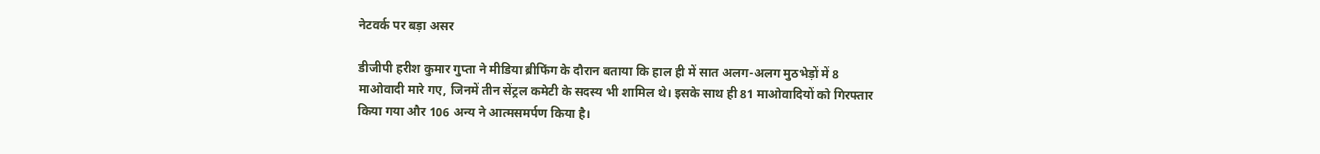नेटवर्क पर बड़ा असर

डीजीपी हरीश कुमार गुप्ता ने मीडिया ब्रीफिंग के दौरान बताया कि हाल ही में सात अलग-अलग मुठभेड़ों में 8 माओवादी मारे गए, जिनमें तीन सेंट्रल कमेटी के सदस्य भी शामिल थे। इसके साथ ही 81 माओवादियों को गिरफ्तार किया गया और 106 अन्य ने आत्मसमर्पण किया है।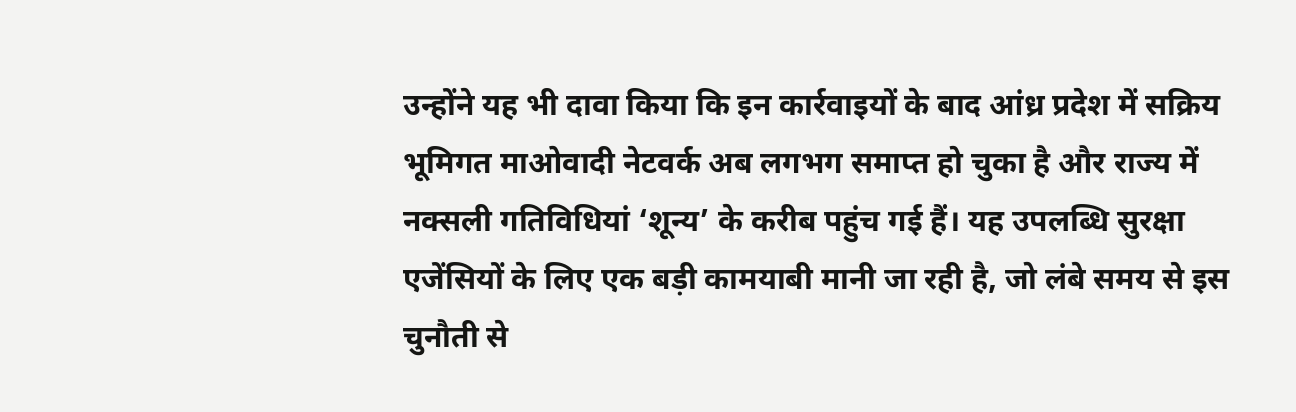उन्होंने यह भी दावा किया कि इन कार्रवाइयों के बाद आंध्र प्रदेश में सक्रिय भूमिगत माओवादी नेटवर्क अब लगभग समाप्त हो चुका है और राज्य में नक्सली गतिविधियां ‘शून्य’ के करीब पहुंच गई हैं। यह उपलब्धि सुरक्षा एजेंसियों के लिए एक बड़ी कामयाबी मानी जा रही है, जो लंबे समय से इस चुनौती से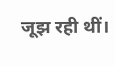जूझ रही थीं।